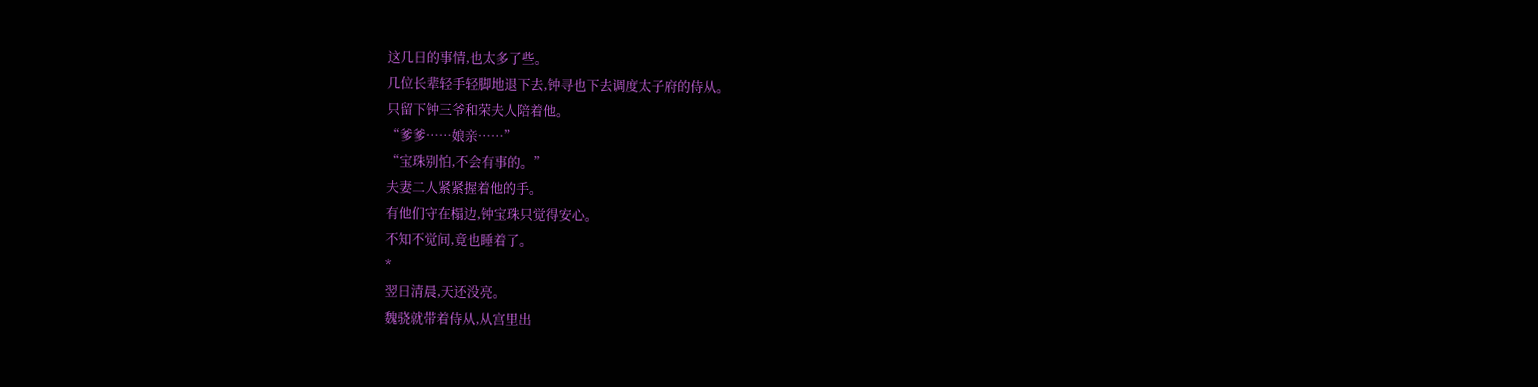这几日的事情,也太多了些。
几位长辈轻手轻脚地退下去,钟寻也下去调度太子府的侍从。
只留下钟三爷和荣夫人陪着他。
“爹爹……娘亲……”
“宝珠别怕,不会有事的。”
夫妻二人紧紧握着他的手。
有他们守在榻边,钟宝珠只觉得安心。
不知不觉间,竟也睡着了。
*
翌日清晨,天还没亮。
魏骁就带着侍从,从宫里出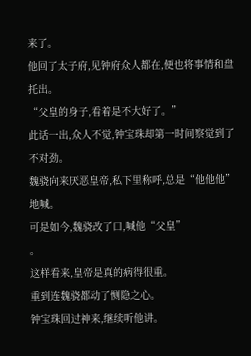来了。
他回了太子府,见钟府众人都在,便也将事情和盘托出。
“父皇的身子,看着是不大好了。”
此话一出,众人不觉,钟宝珠却第一时间察觉到了不对劲。
魏骁向来厌恶皇帝,私下里称呼,总是“他他他”
地喊。
可是如今,魏骁改了口,喊他“父皇”
。
这样看来,皇帝是真的病得很重。
重到连魏骁都动了恻隐之心。
钟宝珠回过神来,继续听他讲。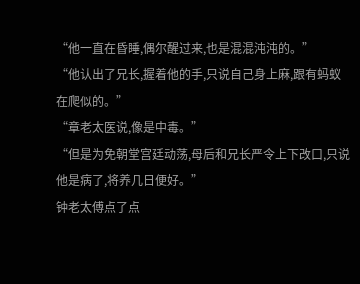“他一直在昏睡,偶尔醒过来,也是混混沌沌的。”
“他认出了兄长,握着他的手,只说自己身上麻,跟有蚂蚁在爬似的。”
“章老太医说,像是中毒。”
“但是为免朝堂宫廷动荡,母后和兄长严令上下改口,只说他是病了,将养几日便好。”
钟老太傅点了点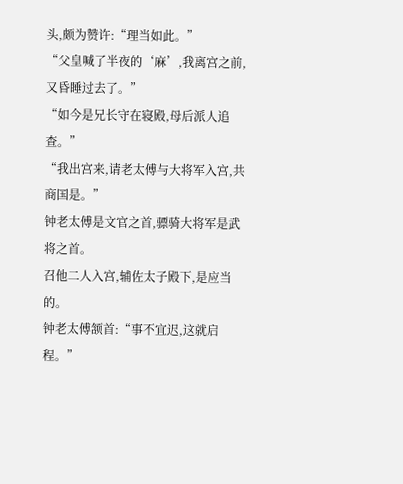头,颇为赞许:“理当如此。”
“父皇喊了半夜的‘麻’,我离宫之前,又昏睡过去了。”
“如今是兄长守在寝殿,母后派人追查。”
“我出宫来,请老太傅与大将军入宫,共商国是。”
钟老太傅是文官之首,骠骑大将军是武将之首。
召他二人入宫,辅佐太子殿下,是应当的。
钟老太傅颔首:“事不宜迟,这就启程。”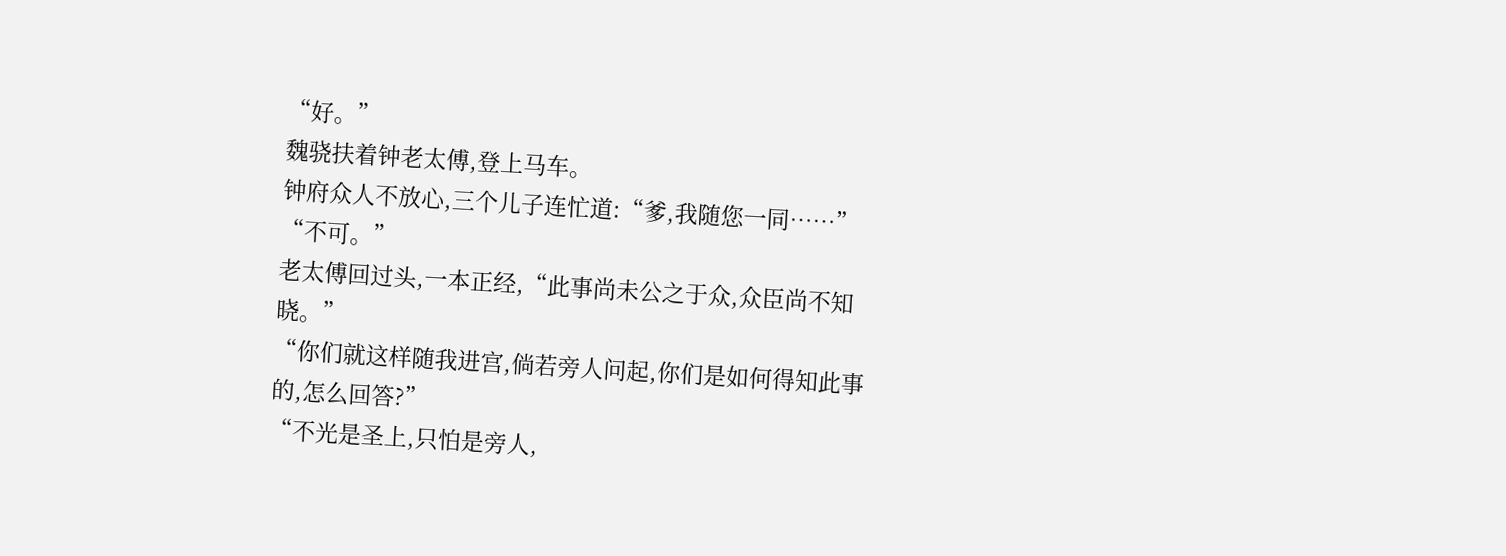“好。”
魏骁扶着钟老太傅,登上马车。
钟府众人不放心,三个儿子连忙道:“爹,我随您一同……”
“不可。”
老太傅回过头,一本正经,“此事尚未公之于众,众臣尚不知晓。”
“你们就这样随我进宫,倘若旁人问起,你们是如何得知此事的,怎么回答?”
“不光是圣上,只怕是旁人,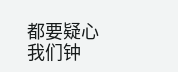都要疑心我们钟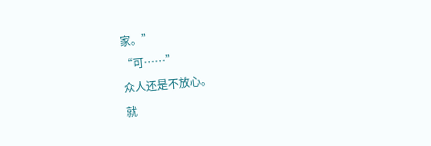家。”
“可……”
众人还是不放心。
就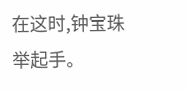在这时,钟宝珠举起手。